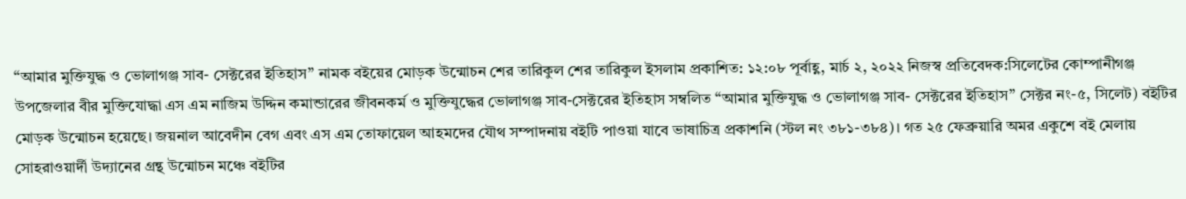“আমার মুক্তিযুদ্ধ ও ভোলাগঞ্জ সাব- সেক্টরের ইতিহাস” নামক বইয়ের মোড়ক উন্মোচন শের তারিকুল শের তারিকুল ইসলাম প্রকাশিত: ১২:০৮ পূর্বাহ্ণ, মার্চ ২, ২০২২ নিজস্ব প্রতিবেদক:সিলেটের কোম্পানীগঞ্জ উপজেলার বীর মুক্তিযোদ্ধা এস এম নাজিম উদ্দিন কমান্ডারের জীবনকর্ম ও মুক্তিযুদ্ধের ভোলাগঞ্জ সাব-সেক্টরের ইতিহাস সম্বলিত “আমার মুক্তিযুদ্ধ ও ভোলাগঞ্জ সাব- সেক্টরের ইতিহাস” সেক্টর নং-৫, সিলেট) বইটির মোড়ক উন্মোচন হয়েছে। জয়নাল আবেদীন বেগ এবং এস এম তোফায়েল আহমদের যৌথ সম্পাদনায় বইটি পাওয়া যাবে ভাষাচিত্র প্রকাশনি (স্টল নং ৩৮১-৩৮৪)। গত ২৫ ফেব্রুয়ারি অমর একুশে বই মেলায় সোহরাওয়ার্দী উদ্যানের গ্রন্থ উন্মোচন মঞ্চে বইটির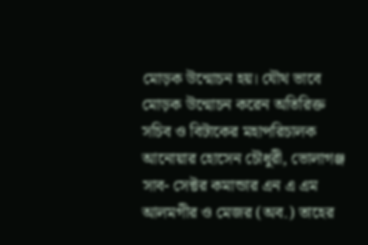মোড়ক উন্মোচন হয়। যৌথ ভাবে মোড়ক উন্মোচন করেন অতিরিক্ত সচিব ও বিটাকের মহাপরিচালক আনোয়ার হোসেন চৌধুরী, ভোলাগঞ্জ সাব- সেক্টর কমান্ডার এন এ এম আলমগীর ও মেজর (অব.) তাহের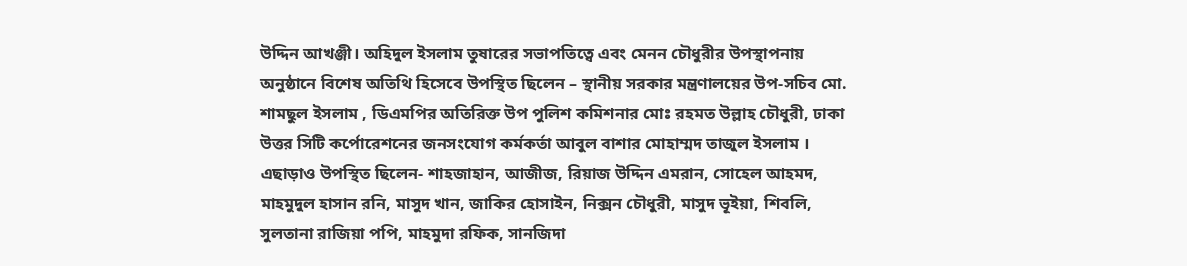উদ্দিন আখঞ্জী। অহিদুল ইসলাম তুষারের সভাপতিত্বে এবং মেনন চৌধুরীর উপস্থাপনায় অনুষ্ঠানে বিশেষ অতিথি হিসেবে উপস্থিত ছিলেন – স্থানীয় সরকার মন্ত্রণালয়ের উপ-সচিব মো. শামছুল ইসলাম , ডিএমপির অতিরিক্ত উপ পুলিশ কমিশনার মোঃ রহমত উল্লাহ চৌধুরী, ঢাকা উত্তর সিটি কর্পোরেশনের জনসংযোগ কর্মকর্তা আবুল বাশার মোহাম্মদ তাজুল ইসলাম । এছাড়াও উপস্থিত ছিলেন- শাহজাহান, আজীজ, রিয়াজ উদ্দিন এমরান, সোহেল আহমদ, মাহমুদুল হাসান রনি, মাসুদ খান, জাকির হোসাইন, নিক্সন চৌধুরী, মাসুদ ভূইয়া, শিবলি, সুলতানা রাজিয়া পপি, মাহমুদা রফিক, সানজিদা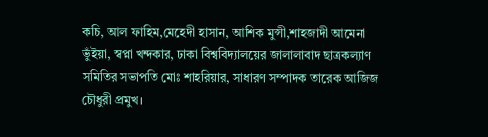কচি, আল ফাহিম,মেহেদী হাসান, আশিক মুন্সী,শাহজাদী আমেনা ভুঁইয়া, স্বপ্না খন্দকার, ঢাকা বিশ্ববিদ্যালয়ের জালালাবাদ ছাত্রকল্যাণ সমিতির সভাপতি মোঃ শাহরিয়ার, সাধারণ সম্পাদক তারেক আজিজ চৌধুরী প্রমুখ।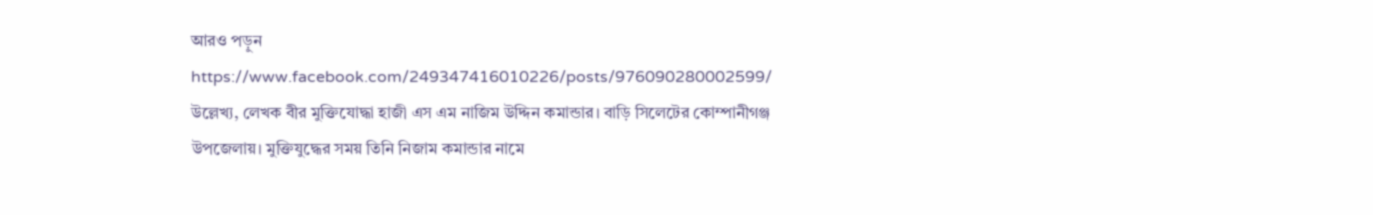আরও পড়ুন https://www.facebook.com/249347416010226/posts/976090280002599/ উল্লেখ্য, লেখক বীর মুক্তিযোদ্ধা হাজী এস এম নাজিম উদ্দিন কমান্ডার। বাড়ি সিলেটের কোম্পানীগঞ্জ উপজেলায়। মুক্তিযুদ্ধের সময় তিনি নিজাম কমান্ডার নামে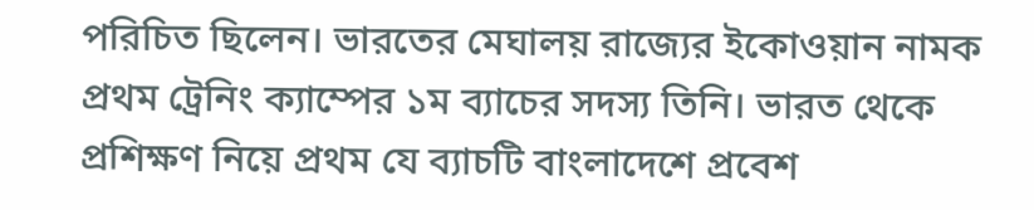পরিচিত ছিলেন। ভারতের মেঘালয় রাজ্যের ইকোওয়ান নামক প্রথম ট্রেনিং ক্যাম্পের ১ম ব্যাচের সদস্য তিনি। ভারত থেকে প্রশিক্ষণ নিয়ে প্রথম যে ব্যাচটি বাংলাদেশে প্রবেশ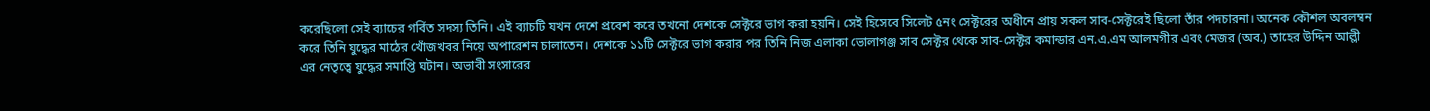করেছিলো সেই ব্যাচের গর্বিত সদস্য তিনি। এই ব্যাচটি যখন দেশে প্রবেশ করে তখনো দেশকে সেক্টরে ভাগ করা হয়নি। সেই হিসেবে সিলেট ৫নং সেক্টরের অধীনে প্রায় সকল সাব-সেক্টরেই ছিলো তাঁর পদচারনা। অনেক কৌশল অবলম্বন করে তিনি যুদ্ধের মাঠের খোঁজখবর নিয়ে অপারেশন চালাতেন। দেশকে ১১টি সেক্টরে ভাগ করার পর তিনি নিজ এলাকা ভোলাগঞ্জ সাব সেক্টর থেকে সাব-সেক্টর কমান্ডার এন.এ.এম আলমগীর এবং মেজর (অব.) তাহের উদ্দিন আল্লী এর নেতৃত্বে যুদ্ধের সমাপ্তি ঘটান। অভাবী সংসারের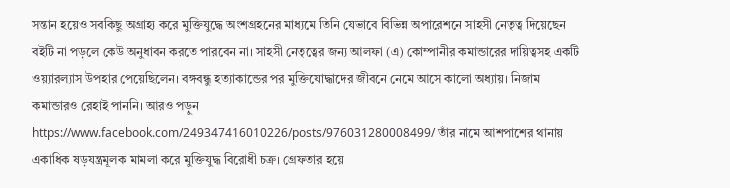সন্তান হয়েও সবকিছু অগ্রাহ্য করে মুক্তিযুদ্ধে অংশগ্রহনের মাধ্যমে তিনি যেভাবে বিভিন্ন অপারেশনে সাহসী নেতৃত্ব দিয়েছেন বইটি না পড়লে কেউ অনুধাবন করতে পারবেন না। সাহসী নেতৃত্বের জন্য আলফা (এ) কোম্পানীর কমান্ডারের দায়িত্বসহ একটি ওয়্যারল্যাস উপহার পেয়েছিলেন। বঙ্গবন্ধু হত্যাকান্ডের পর মুক্তিযোদ্ধাদের জীবনে নেমে আসে কালো অধ্যায়। নিজাম কমান্ডারও রেহাই পাননি। আরও পড়ুন https://www.facebook.com/249347416010226/posts/976031280008499/ তাঁর নামে আশপাশের থানায় একাধিক ষড়যন্ত্রমূলক মামলা করে মুক্তিযুদ্ধ বিরোধী চক্র। গ্রেফতার হয়ে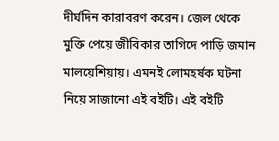দীর্ঘদিন কারাবরণ করেন। জেল থেকে মুক্তি পেয়ে জীবিকার তাগিদে পাড়ি জমান মালয়েশিয়ায়। এমনই লোমহর্ষক ঘটনা নিয়ে সাজানো এই বইটি। এই বইটি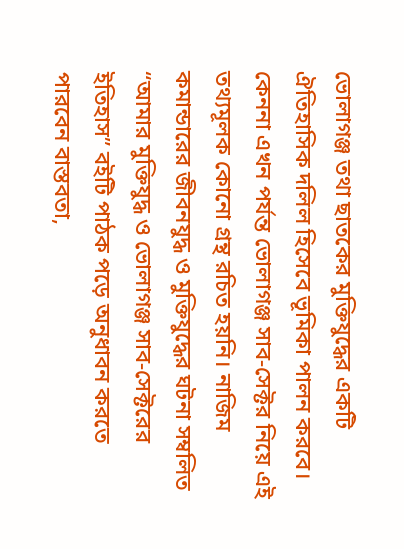ভোলাগঞ্জ তথা ছাতকের মুক্তিযুদ্ধের একটি ঐতিহাসিক দলিল হিসেবে ভূমিকা পালন করবে। কেননা এখন পর্যন্ত ভোলাগঞ্জ সাব-সেক্টর নিয়ে এই তথ্যমূলক কোনো গ্রন্থ রচিত হয়নি। নাজিম কমান্ডারের জীবনযুদ্ধ ও মুক্তিযুদ্ধের ঘটনা সম্বলিত “আমার মুক্তিযুদ্ধ ও ভোলাগঞ্জ সাব-সেক্টরের ইতিহাস” বইটি পাঠক পড়ে অনুধাবন করতে পারবেন বাস্তবতা,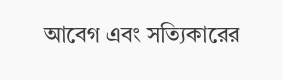আবেগ এবং সত্যিকারের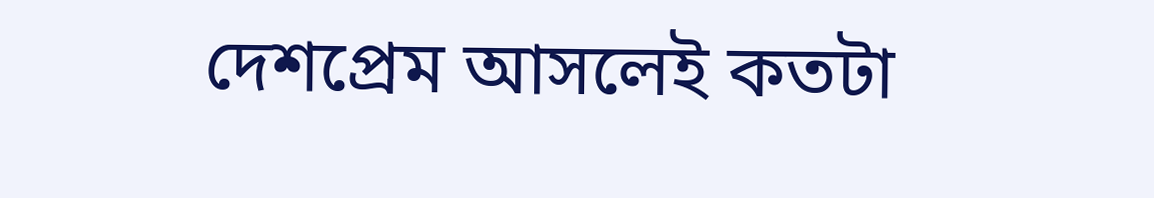দেশপ্রেম আসলেই কতটা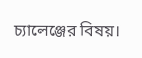চ্যালেঞ্জের বিষয়।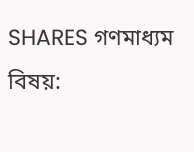SHARES গণমাধ্যম বিষয়: